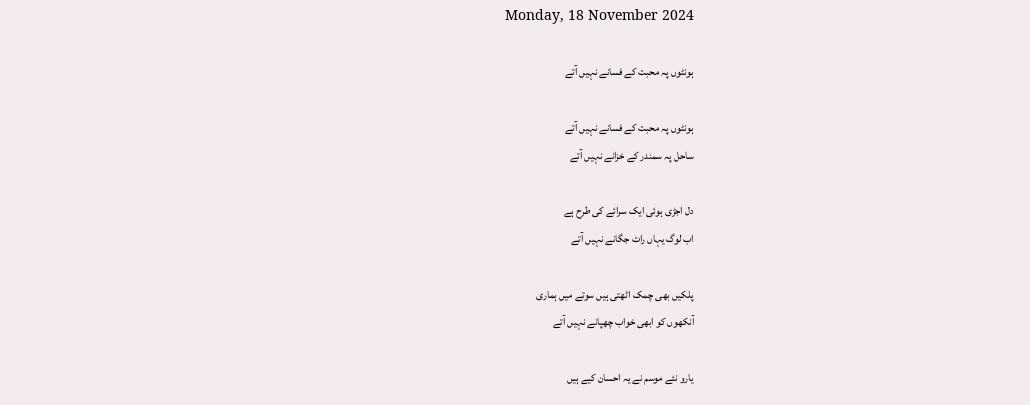Monday, 18 November 2024

ہونٹوں پہ محبت کے فسانے نہیں آتے

ہونٹوں پہ محبت کے فسانے نہیں آتے
ساحل پہ سمندر کے خزانے نہیں آتے

دل اجڑی ہوئی ایک سرائے کی طرح ہے
اب لوگ یہاں رات جگانے نہیں آتے

پلکیں بھی چمک اٹھتی ہیں سوتے میں ہماری
آنکھوں کو ابھی خواب چھپانے نہیں آتے

یارو نئے موسم نے یہ احسان کیے ہیں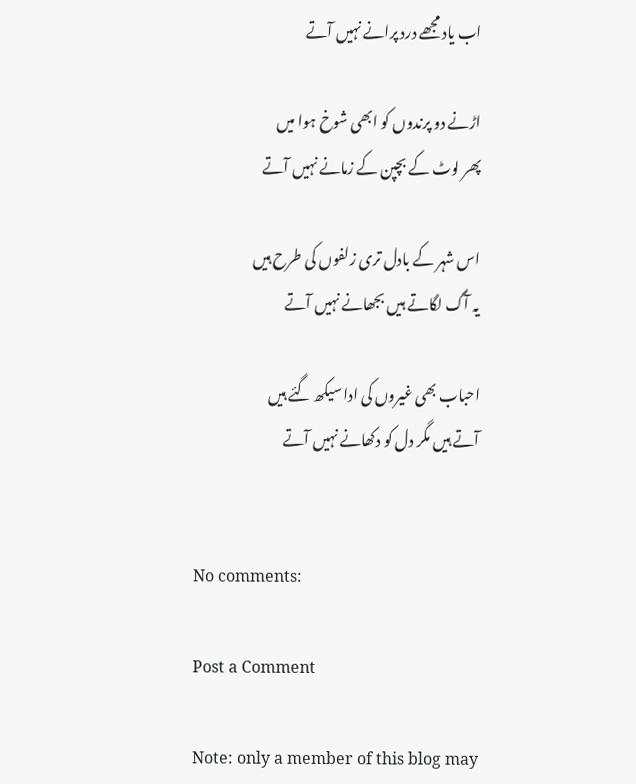اب یاد مجھے درد پرانے نہیں آتے

اڑنے دو پرندوں کو ابھی شوخ ہوا میں
پھر لوٹ کے بچپن کے زمانے نہیں آتے

اس شہر کے بادل تری زلفوں کی طرح ہیں
یہ آگ لگاتے ہیں بجھانے نہیں آتے

احباب بھی غیروں کی ادا سیکھ گئے ہیں
آتے ہیں مگر دل کو دکھانے نہیں آتے


No comments:

Post a Comment

Note: only a member of this blog may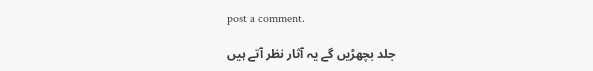post a comment.

جلد بچھڑیں گے یہ آثار نظر آتے ہیں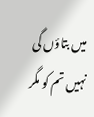میں بتاؤں گی نہیں تم کو مگر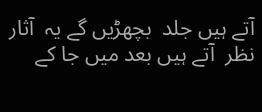آتے ہیں جلد  بچھڑیں گے یہ  آثار  نظر  آتے ہیں بعد میں جا کے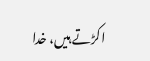اکڑتے ہیں، خدا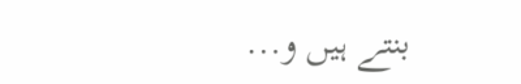بنتے ہیں و...